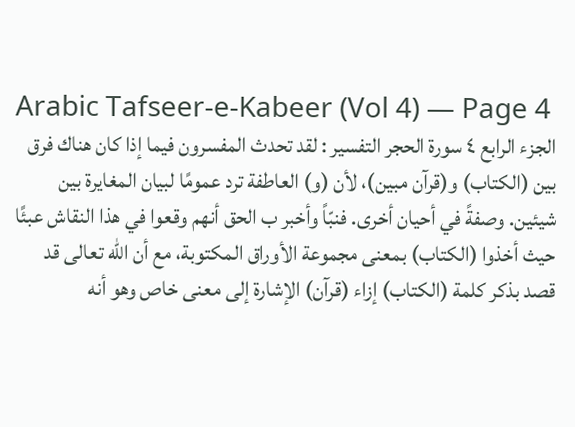Arabic Tafseer-e-Kabeer (Vol 4) — Page 4
الجزء الرابع ٤ سورة الحجر التفسير : لقد تحدث المفسرون فيما إذا كان هناك فرق بين (الكتاب) و(قرآن مبين)، لأن (و) العاطفة ترد عمومًا لبيان المغايرة بين شيئين. وصفةً في أحيان أخرى. فنبّاً وأخبر ب الحق أنهم وقعوا في هذا النقاش عبئًا حيث أخذوا (الكتاب) بمعنى مجموعة الأوراق المكتوبة، مع أن الله تعالى قد قصد بذكر كلمة (الكتاب) إزاء (قرآن) الإشارة إلى معنى خاص وهو أنه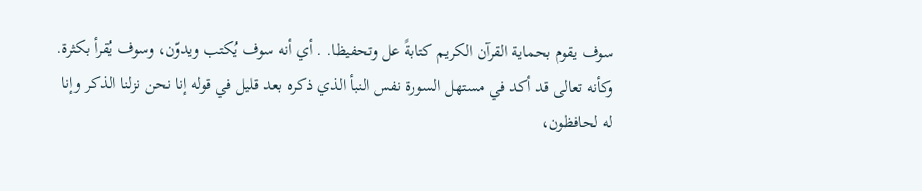سوف يقوم بحماية القرآن الكريم كتابةً عل وتحفيظا. . أي أنه سوف يُكتب ويدوّن، وسوف يُقرأ بكثرة. وكأنه تعالى قد أكد في مستهل السورة نفس النبأ الذي ذكره بعد قليل في قوله إنا نحن نزلنا الذكر وإنا له لحافظون،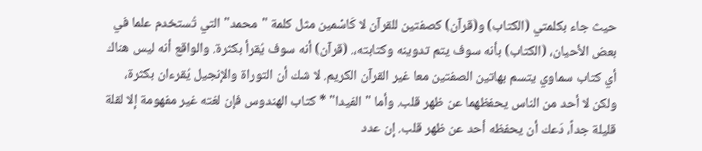حيث جاء بكلمتي (الكتاب) و(قرآن) كصفتين للقرآن لا كَاسْمين مثل كلمة "محمد" التي تُستخدم علما في بعض الأحيان، (الكتاب) بأنه سوف يتم تدوينه وكتابته،. (قرآن) أنه سوف يُقرأ بكثرة. والواقع أنه ليس هناك أي كتاب سماوي يتسم بهاتين الصفتين معا غير القرآن الكريم. لا شك أن التوراة والإنجيل يُقرءان بكثرة، ولكن لا أحد من الناس يحفظهما عن ظهر قلب. وأما "الفيدا" * كتاب الهندوس فإن لغته غير مفهومة إلا لقلة قليلة جداً، دَعك أن يحفظه أحد عن ظهر قلب. إن عدد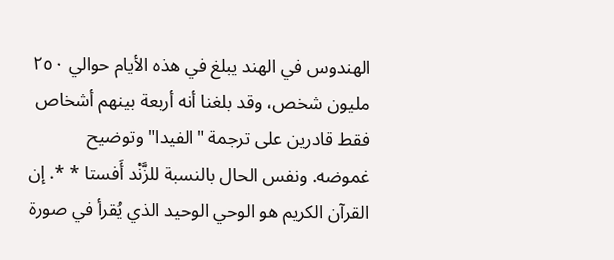الهندوس في الهند يبلغ في هذه الأيام حوالي ٢٥٠ مليون شخص، وقد بلغنا أنه أربعة بينهم أشخاص فقط قادرين على ترجمة "الفيدا" وتوضيح غموضه. ونفس الحال بالنسبة للزَّنْد أَفستا * *. إن القرآن الكريم هو الوحي الوحيد الذي يُقرأ في صورة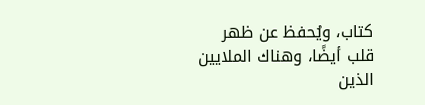كتاب، ويُحفظ عن ظهر قلب أيضًا، وهناك الملايين الذين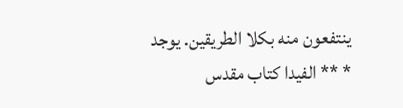ينتفعون منه بكلا الطريقين. يوجد * ** الفيدا كتاب مقدس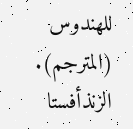للهندوس (المترجم). الزنذأفستا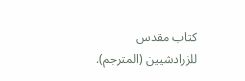كتاب مقدس للزرادشيين (المترجم).